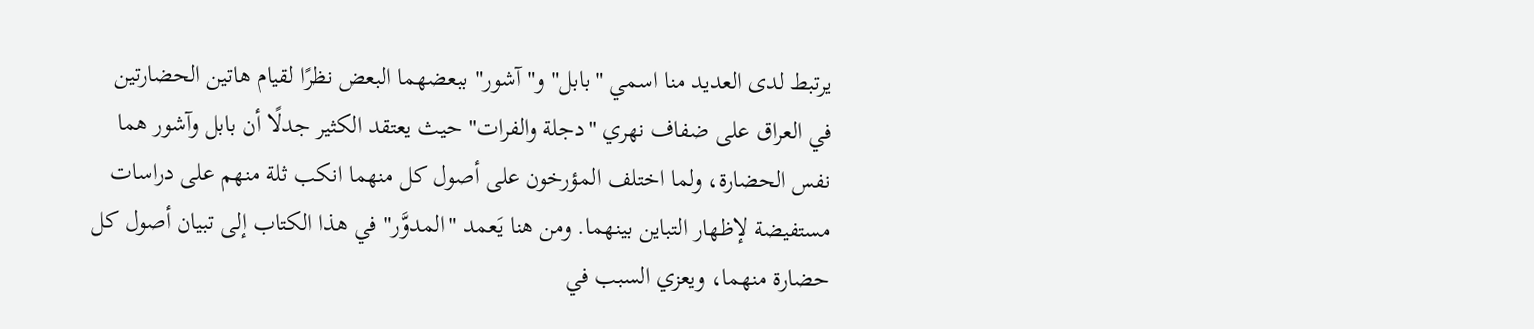يرتبط لدى العديد منا اسمي "بابل" و"آشور" ببعضهما البعض نظرًا لقيام هاتين الحضارتين في العراق على ضفاف نهري "دجلة والفرات" حيث يعتقد الكثير جدلًا أن بابل وآشور هما نفس الحضارة، ولما اختلف المؤرخون على أصول كل منهما انكب ثلة منهم على دراسات مستفيضة لإظهار التباين بينهما. ومن هنا يَعمد "المدوَّر" في هذا الكتاب إلى تبيان أصول كل حضارة منهما، ويعزي السبب في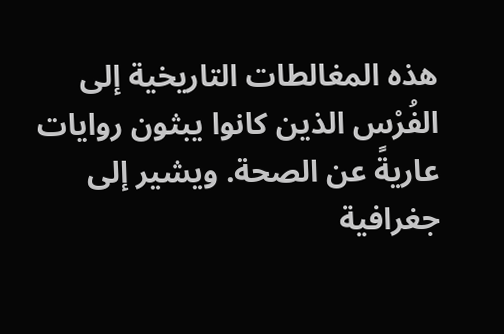هذه المغالطات التاريخية إلى الفُرْس الذين كانوا يبثون روايات عاريةً عن الصحة. ويشير إلى جغرافية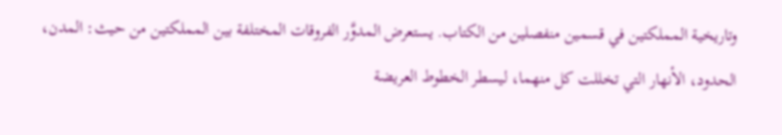وتاريخية المملكتين في قسمين منفصلين من الكتاب. يستعرض المدوَّر الفروقات المختلفة بين المملكتين من حيث: المدن، الحدود، الأنهار التي تخللت كل منهما، ليسطر الخطوط العريضة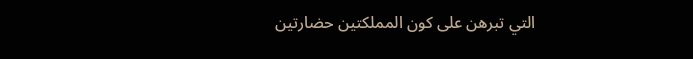التي تبرهن على كون المملكتين حضارتين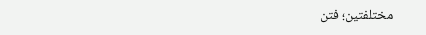مختلفتين؛ فتن